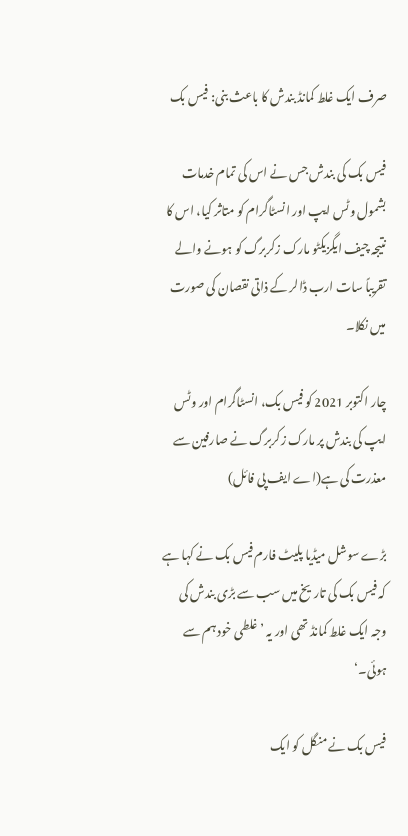صرف ایک غلط کمانڈ بندش کا باعث بنی: فیس بک

فیس بک کی بندش جس نے اس کی تمام خدمات بشمول وٹس ایپ اور انسٹاگرام کو متاثر کیا، اس کا نتیجہ چیف ایگزیکٹو مارک زکربرگ کو ہونے والے تقریباً سات ارب ڈالر کے ذاتی نقصان کی صورت میں نکلا۔

چار اکتوبر 2021 کو فیس بک، انسٹاگرام اور وٹس ایپ کی بندش پر مارک زکربرگ نے صارفین سے معذرت کی ہے(اے ایف پی فائل)

بڑے سوشل میڈیا پلیٹ فارم فیس بک نے کہا ہے کہ فیس بک کی تاریخ میں سب سے بڑی بندش کی وجہ ایک غلط کمانڈ تھی اور یہ ’غلطی خود ہم سے ہوئی۔‘

فیس بک نے منگل کو ایک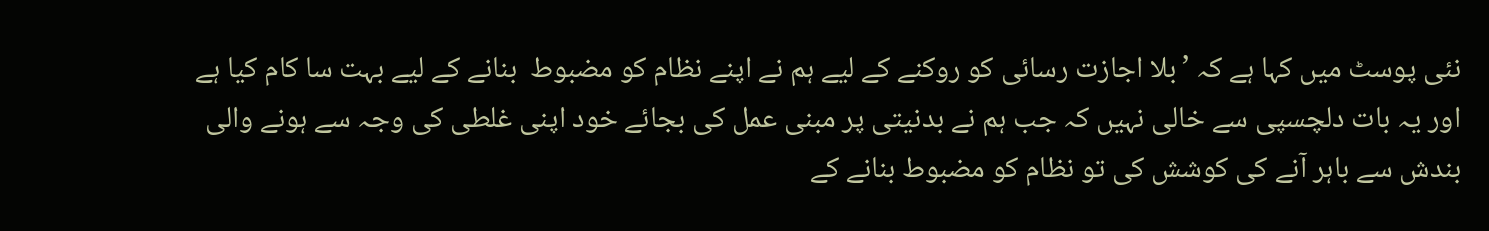نئی پوسٹ میں کہا ہے کہ ’بلا اجازت رسائی کو روکنے کے لیے ہم نے اپنے نظام کو مضبوط  بنانے کے لیے بہت سا کام کیا ہے اور یہ بات دلچسپی سے خالی نہیں کہ جب ہم نے بدنیتی پر مبنی عمل کی بجائے خود اپنی غلطی کی وجہ سے ہونے والی بندش سے باہر آنے کی کوشش کی تو نظام کو مضبوط بنانے کے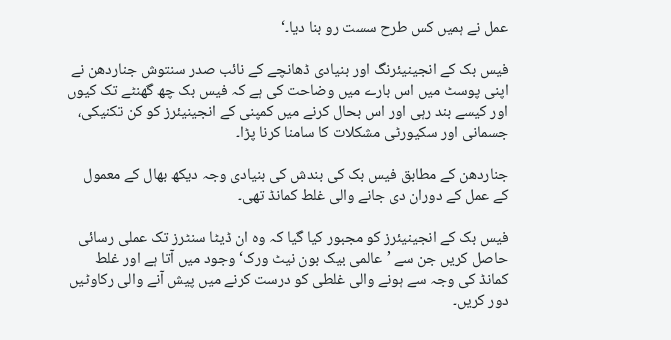عمل نے ہمیں کس طرح سست رو بنا دیا۔‘

فیس بک کے انجینیئرنگ اور بنیادی ڈھانچے کے نائب صدر سنتوش جناردھن نے اپنی پوسٹ میں اس بارے میں وضاحت کی ہے کہ فیس بک چھ گھنٹے تک کیوں اور کیسے بند رہی اور اس بحال کرنے میں کمپنی کے انجینیئرز کو کن تکنیکی، جسمانی اور سکیورٹی مشکلات کا سامنا کرنا پڑا۔

جناردھن کے مطابق فیس بک کی بندش کی بنیادی وجہ دیکھ بھال کے معمول کے عمل کے دوران دی جانے والی غلط کمانڈ تھی۔

فیس بک کے انجینیئرز کو مجبور کیا گیا کہ وہ ان ڈیٹا سنٹرز تک عملی رسائی حاصل کریں جن سے ’عالمی بیک بون نیٹ ورک‘ وجود میں آتا ہے اور غلط کمانڈ کی وجہ سے ہونے والی غلطی کو درست کرنے میں پیش آنے والی رکاوٹیں دور کریں۔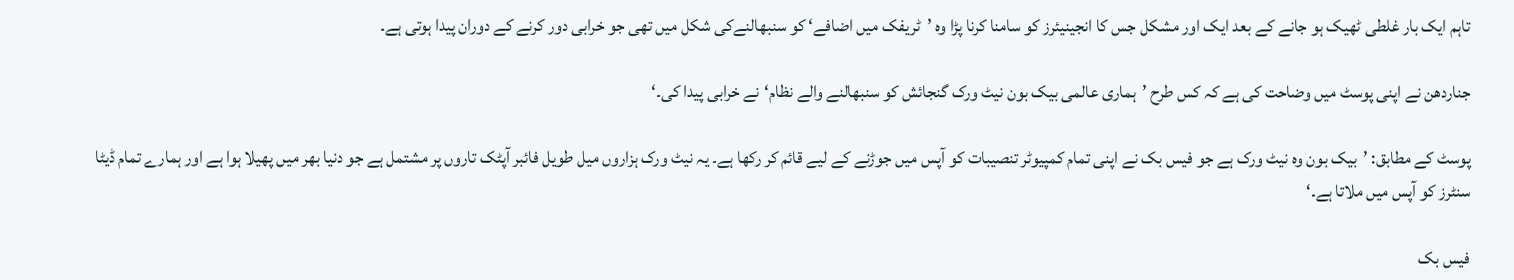تاہم ایک بار غلطی ٹھیک ہو جانے کے بعد ایک اور مشکل جس کا انجینیئرز کو سامنا کرنا پڑا وہ ’ٹریفک میں اضافے‘ کو سنبھالنےکی شکل میں تھی جو خرابی دور کرنے کے دوران پیدا ہوتی ہے۔

جناردھن نے اپنی پوسٹ میں وضاحت کی ہے کہ کس طرح ’ہماری عالمی بیک بون نیٹ ورک گنجائش کو سنبھالنے والے نظام‘نے خرابی پیدا کی۔‘

پوسٹ کے مطابق: ’بیک بون وہ نیٹ ورک ہے جو فیس بک نے اپنی تمام کمپیوٹر تنصیبات کو آپس میں جوڑنے کے لیے قائم کر رکھا ہے۔ یہ نیٹ ورک ہزاروں میل طویل فائبر آپٹک تاروں پر مشتمل ہے جو دنیا بھر میں پھیلا ہوا ہے اور ہمارے تمام ڈیٹا سنٹرز کو آپس میں ملاتا ہے۔‘

فیس بک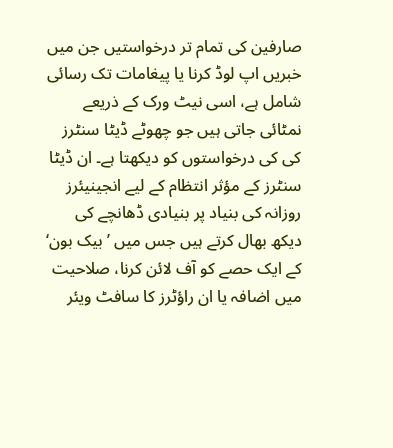صارفین کی تمام تر درخواستیں جن میں خبریں اپ لوڈ کرنا یا پیغامات تک رسائی شامل ہے، اسی نیٹ ورک کے ذریعے نمٹائی جاتی ہیں جو چھوٹے ڈیٹا سنٹرز کی کی درخواستوں کو دیکھتا ہے۔ ان ڈیٹا سنٹرز کے مؤثر انتظام کے لیے انجینیئرز روزانہ کی بنیاد پر بنیادی ڈھانچے کی دیکھ بھال کرتے ہیں جس میں ’بیک بون‘ کے ایک حصے کو آف لائن کرنا، صلاحیت میں اضافہ یا ان راؤٹرز کا سافٹ ویئر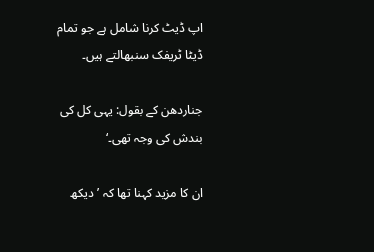اپ ڈیٹ کرنا شامل ہے جو تمام ڈیٹا ٹریفک سنبھالتے ہیں۔

جناردھن کے بقول: یہی کل کی بندش کی وجہ تھی۔‘

ان کا مزید کہنا تھا کہ ’دیکھ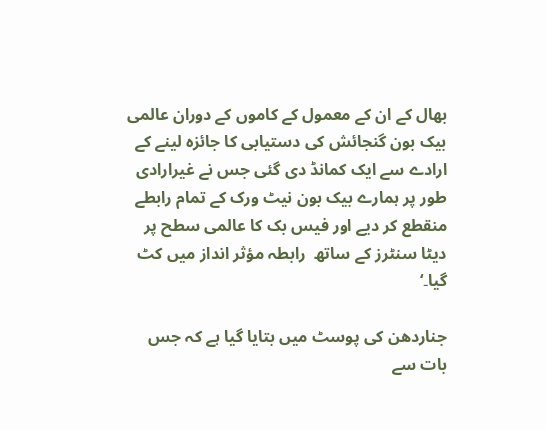بھال کے ان کے معمول کے کاموں کے دوران عالمی بیک بون گنجائش کی دستیابی کا جائزہ لینے کے ارادے سے ایک کمانڈ دی گئی جس نے غیرارادی طور پر ہمارے بیک بون نیٹ ورک کے تمام رابطے منقطع کر دیے اور فیس بک کا عالمی سطح پر دیٹا سنٹرز کے ساتھ  رابطہ مؤثر انداز میں کٹ گیا۔‘

جناردھن کی پوسٹ میں بتایا گیا ہے کہ جس بات سے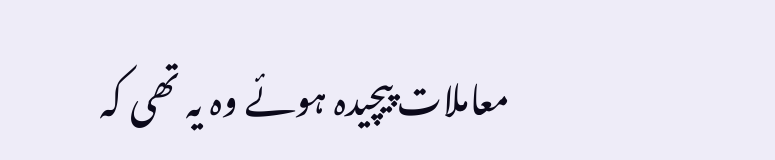معاملات پیچیدہ ہوئے وہ یہ تھی کہ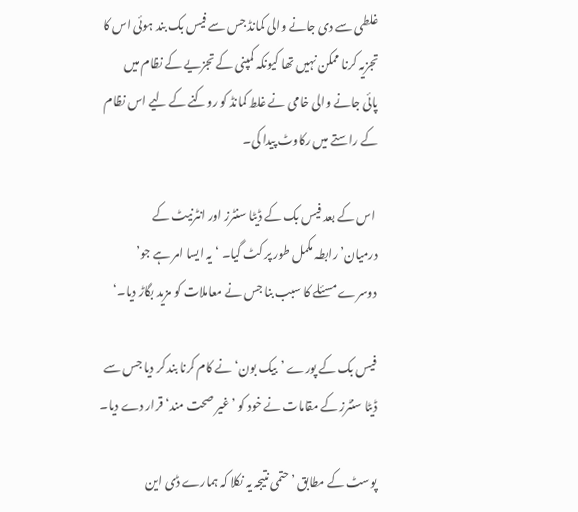غلطی سے دی جانے والی کمانڈ جس سے فیس بک بند ہوئی اس کا تجزیہ کرنا ممکن نہیں تھا کیونکہ کمپنی کے تجزیے کے نظام میں پائی جانے والی خامی نے غلط کمانڈ کو روکنے کے لیے اس نظام کے راستے میں رکاوٹ پیدا کی۔

 اس کے بعد فیس بک کے ڈیٹا سنٹرز اور انٹرنیٹ کے درمیان’رابطہ مکمل طور پر کٹ گیا۔ ‘یہ ایسا امر ہے جو’ دوسرے مسئلے کا سبب بنا جس نے معاملات کو مزید بگاڑ دیا۔‘

فیس بک کے پورے ’بیک بون‘ نے کام کرنا بند کر دیا جس سے ڈیٹا سنٹرز کے مقامات نے خود کو ’غیر صحت مند‘ قرار دے دیا۔

پوسٹ کے مطابق ’حتمی نتیجہ یہ نکلا کہ ہمارے ڈی این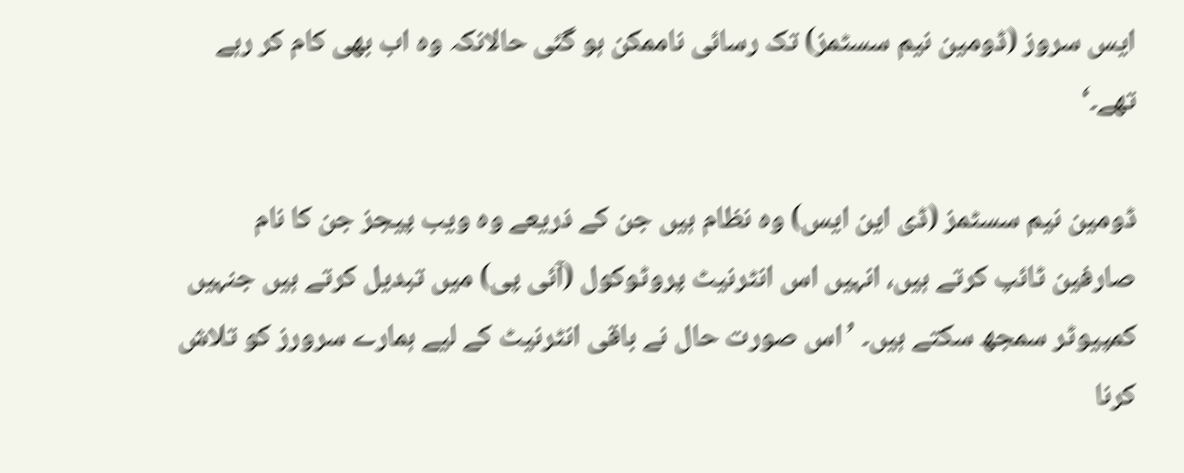ایس سروز (ڈومین نیم سسٹمز) تک رسائی ناممکن ہو گئی حالانکہ وہ اب بھی کام کر رہے تھے۔‘

ڈومین نیم سسٹمز (ڈی این ایس) وہ نظام ہیں جن کے ذریعے وہ ویب پیجز جن کا نام صارفین ٹائپ کرتے ہیں، انہیں اس انٹرنیٹ پروٹوکول (آئی پی) میں تبدیل کرتے ہیں جنہیں کمپیوٹر سمجھ سکتے ہیں۔ ’اس صورت حال نے باقی انٹرنیٹ کے لیے ہمارے سرورز کو تلاش کرنا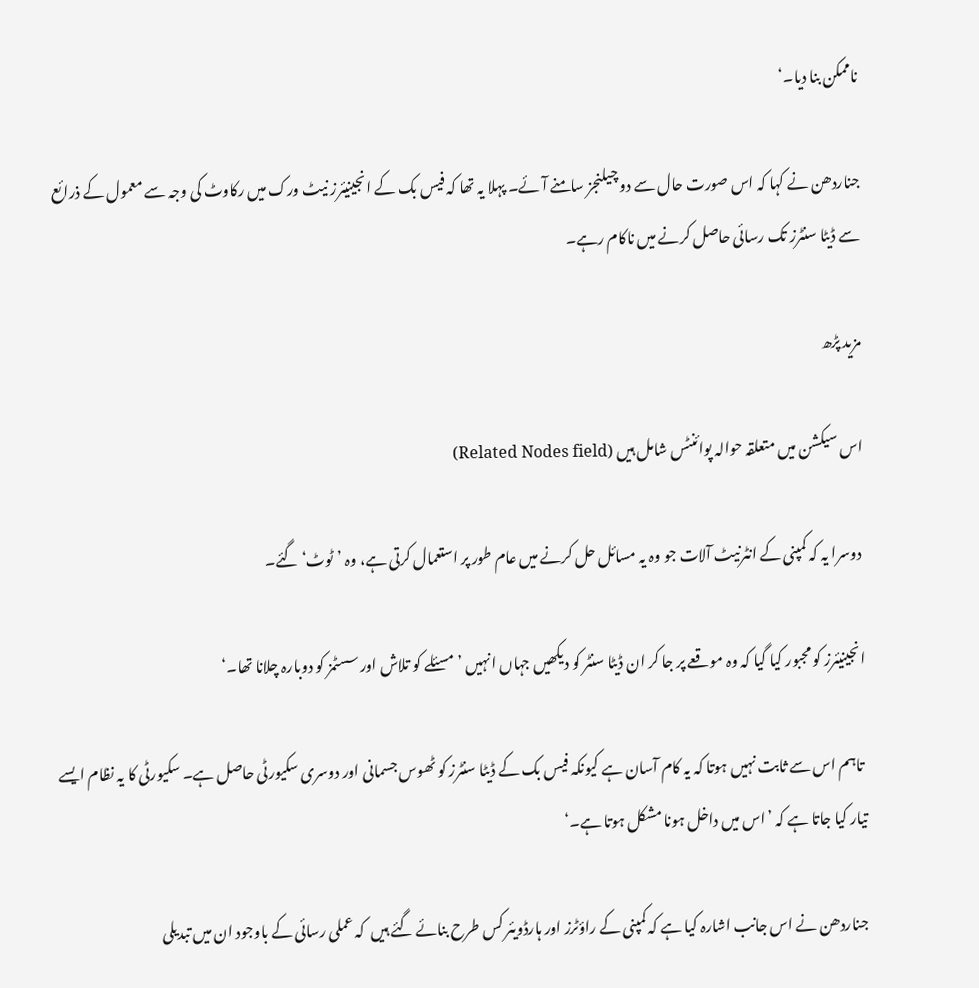ناممکن بنا دیا۔‘

جناردھن نے کہا کہ اس صورت حال سے دو چیلنجز سامنے آئے۔ پہلا یہ تھا کہ فیس بک کے انجینیئرز نیٹ ورک میں رکاوٹ کی وجہ سے معمول کے ذرائع سے ڈیٹا سنٹرز تک رسائی حاصل کرنے میں ناکام رہے۔

مزید پڑھ

اس سیکشن میں متعلقہ حوالہ پوائنٹس شامل ہیں (Related Nodes field)

 دوسرا یہ کہ کمپنی کے انٹرنیٹ آلات جو وہ یہ مسائل حل کرنے میں عام طور پر استعمال کرتی ہے، وہ ’ٹوٹ‘ گئے۔

انجینیئرز کو مجبور کیا گیا کہ وہ موقعے پر جا کر ان ڈیٹا سنٹر کو دیکھیں جہاں انہیں ’مسئلے کو تلاش اور سسٹمز کو دوبارہ چلانا تھا۔‘

 تاہم اس سے ثابت نہیں ہوتا کہ یہ کام آسان ہے کیونکہ فیس بک کے ڈیٹا سنٹرز کو ٹھوس جسمانی اور دوسری سکیورٹی حاصل ہے۔ سکیورٹی کا یہ نظام ایسے تیار کیا جاتا ہے کہ ’اس میں داخل ہونا مشکل ہوتا ہے۔‘

جناردھن نے اس جانب اشارہ کیا ہے کہ کمپنی کے راؤٹرز اور ہارڈویئر کس طرح بنائے گئے ہیں  کہ عملی رسائی کے باوجود ان میں تبدیلی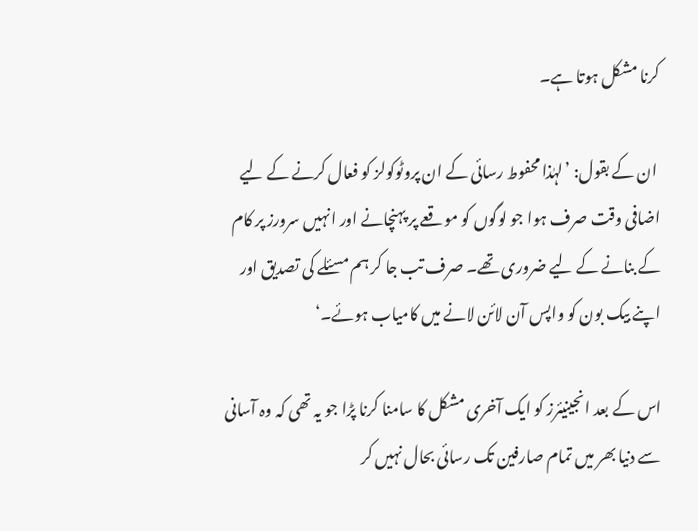کرنا مشکل ہوتا ہے۔

 ان کے بقول: ’لہٰذا محفوط رسائی کے ان پروٹوکولز کو فعال کرنے کے لیے اضافی وقت صرف ہوا جو لوگوں کو موقعے پر پہنچانے اور انہیں سرورز پر کام کے بنانے کے لیے ضروری تھے۔ صرف تب جا کر ہم مسئلے کی تصدیق اور اپنے بیک بون کو واپس آن لائن لانے میں کامیاب ہوئے۔‘

اس کے بعد انجینیئرز کو ایک آخری مشکل کا سامنا کرنا پڑا جو یہ تھی کہ وہ آسانی سے دنیا بھر میں تمام صارفین تک رسائی بحال نہیں کر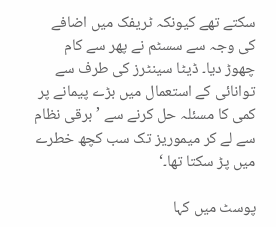سکتے تھے کیونکہ ٹریفک میں اضافے کی وجہ سے سسٹم نے پھر سے کام چھوڑ دیا۔ ڈیٹا سینٹرز کی طرف سے توانائی کے استعمال میں بڑے پیمانے پر کمی کا مسئلہ حل کرنے سے ’برقی نظام سے لے کر میموریز تک سب کچھ خطرے میں پڑ سکتا تھا۔‘

پوسٹ میں کہا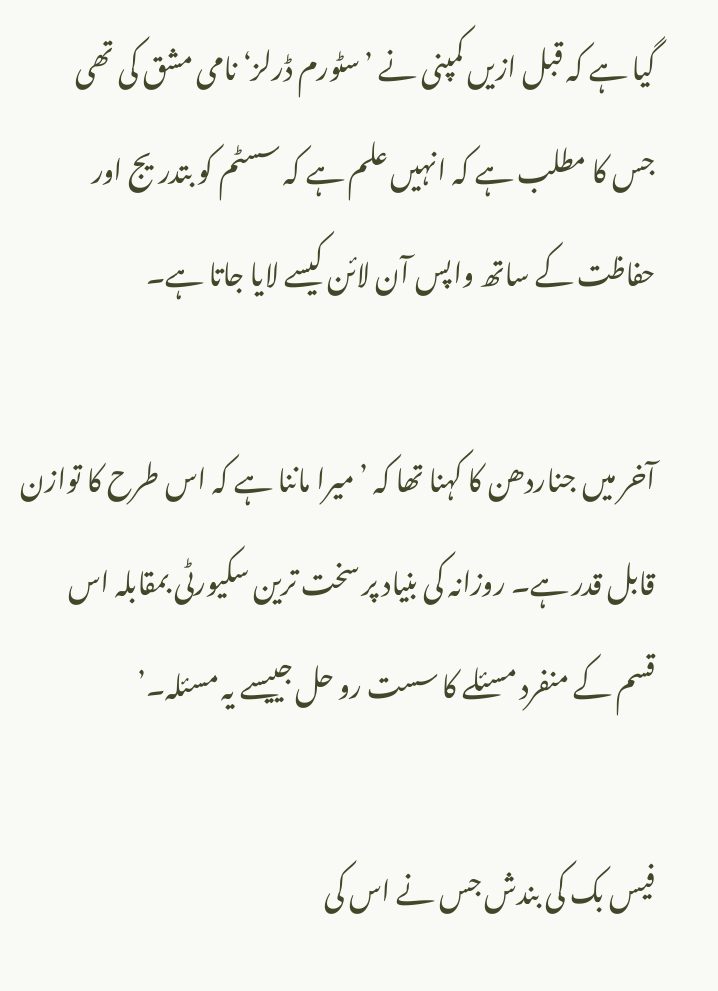گیا ہے کہ قبل ازیں کمپنی نے ’سٹورم ڈرلز‘ نامی مشق کی تھی جس کا مطلب ہے کہ انہیں علم ہے کہ سسٹم کو بتدریج اور حفاظت کے ساتھ واپس آن لائن کیسے لایا جاتا ہے۔

آخر میں جناردھن کا کہنا تھا کہ ’میرا ماننا ہے کہ اس طرح کا توازن قابل قدر ہے۔ روزانہ کی بنیاد پر سخت ترین سکیورٹی بمقابلہ اس قسم کے منفرد مسئلے کا سست رو حل جییسے یہ مسئلہ۔’

فیس بک کی بندش جس نے اس کی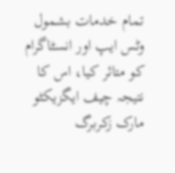تمام خدمات بشمول وٹس ایپ اور انسٹاگرام کو متاثر کیا، اس کا نتیجہ چیف ایگزیکٹو مارک زکربرگ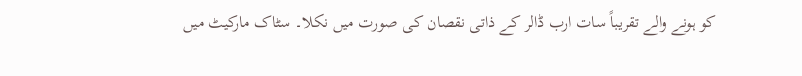کو ہونے والے تقریباً سات ارب ڈالر کے ذاتی نقصان کی صورت میں نکلا۔ سٹاک مارکیٹ میں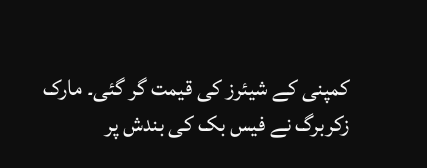کمپنی کے شیئرز کی قیمت گر گئی۔ مارک زکربرگ نے فیس بک کی بندش پر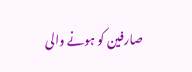صارفین کو ہونے والی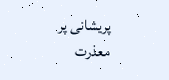پریشانی پر معذرت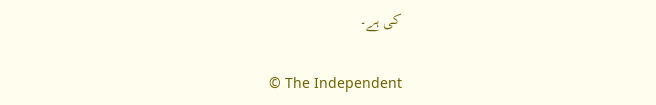کی ہے۔

© The Independent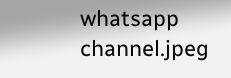whatsapp channel.jpeg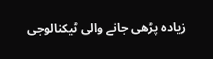زیادہ پڑھی جانے والی ٹیکنالوجی